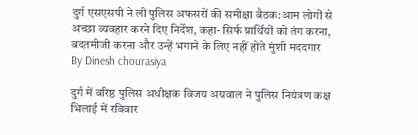दुर्ग एसएसपी ने ली पुलिस अफसरों की समीक्षा बैठक:आम लोगों से अच्छा व्यवहार करने दिए निर्देश, कहा- सिर्फ प्रार्थियों को तंग करना, बदतमीजी करना और उन्हें भगाने के लिए नहीं होते मुंशी मददगार
By Dinesh chourasiya

दुर्ग में वरिष्ठ पुलिस अधीक्षक विजय अग्रवाल ने पुलिस नियंत्रण कक्ष भिलाई में रविवार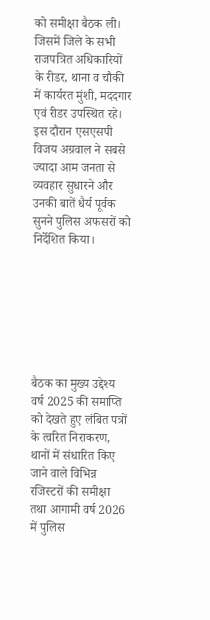को समीक्षा बैठक ली। जिसमें जिले के सभी राजपत्रित अधिकारियों के रीडर, थाना व चौकी में कार्यरत मुंशी, मददगार एवं रीडर उपस्थित रहे। इस दौरान एसएसपी विजय अग्रवाल ने सबसे ज्यादा आम जनता से व्यवहार सुधारने और उनकी बातें धैर्य पूर्वक सुनने पुलिस अफसरों को निर्देशित किया।







बैठक का मुख्य उद्देश्य वर्ष 2025 की समाप्ति को देखते हुए लंबित पत्रों के त्वरित निराकरण, थानों में संधारित किए जाने वाले विभिन्न रजिस्टरों की समीक्षा तथा आगामी वर्ष 2026 में पुलिस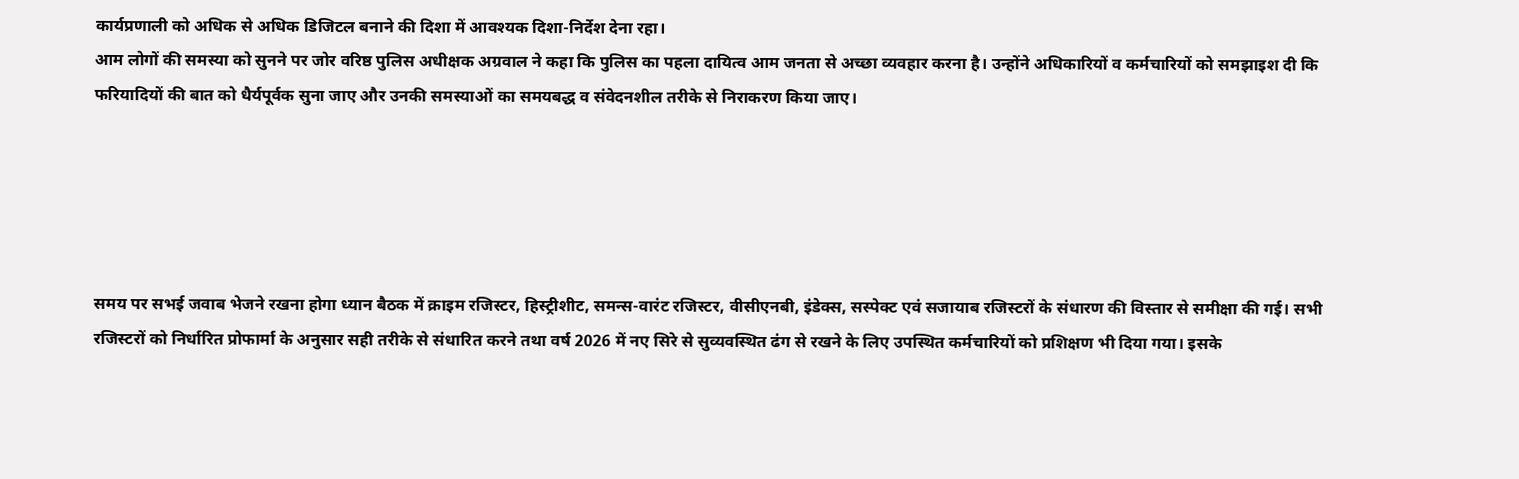कार्यप्रणाली को अधिक से अधिक डिजिटल बनाने की दिशा में आवश्यक दिशा-निर्देश देना रहा।
आम लोगों की समस्या को सुनने पर जोर वरिष्ठ पुलिस अधीक्षक अग्रवाल ने कहा कि पुलिस का पहला दायित्व आम जनता से अच्छा व्यवहार करना है। उन्होंने अधिकारियों व कर्मचारियों को समझाइश दी कि फरियादियों की बात को धैर्यपूर्वक सुना जाए और उनकी समस्याओं का समयबद्ध व संवेदनशील तरीके से निराकरण किया जाए।





समय पर सभई जवाब भेजने रखना होगा ध्यान बैठक में क्राइम रजिस्टर, हिस्ट्रीशीट, समन्स-वारंट रजिस्टर, वीसीएनबी, इंडेक्स, सस्पेक्ट एवं सजायाब रजिस्टरों के संधारण की विस्तार से समीक्षा की गई। सभी रजिस्टरों को निर्धारित प्रोफार्मा के अनुसार सही तरीके से संधारित करने तथा वर्ष 2026 में नए सिरे से सुव्यवस्थित ढंग से रखने के लिए उपस्थित कर्मचारियों को प्रशिक्षण भी दिया गया। इसके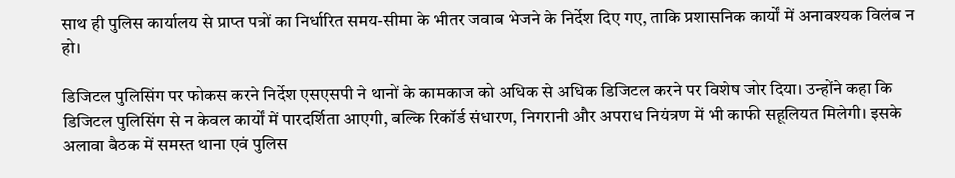साथ ही पुलिस कार्यालय से प्राप्त पत्रों का निर्धारित समय-सीमा के भीतर जवाब भेजने के निर्देश दिए गए, ताकि प्रशासनिक कार्यों में अनावश्यक विलंब न हो।

डिजिटल पुलिसिंग पर फोकस करने निर्देश एसएसपी ने थानों के कामकाज को अधिक से अधिक डिजिटल करने पर विशेष जोर दिया। उन्होंने कहा कि डिजिटल पुलिसिंग से न केवल कार्यों में पारदर्शिता आएगी, बल्कि रिकॉर्ड संधारण, निगरानी और अपराध नियंत्रण में भी काफी सहूलियत मिलेगी। इसके अलावा बैठक में समस्त थाना एवं पुलिस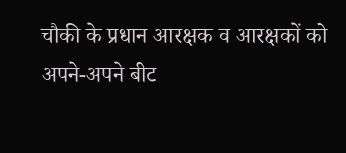चौकी के प्रधान आरक्षक व आरक्षकों को अपने-अपने बीट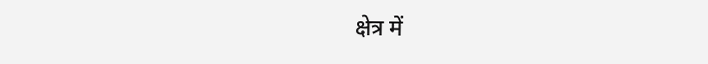क्षेत्र में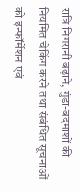रात्रि निगरानी बढ़ाने, गुंडा-बदमाशों की नियमित चेकिंग करने तथा संबंधित सूचनाओं को इन्फॉर्मेशन एवं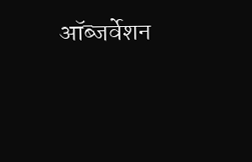ऑब्जर्वेशन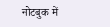नोटबुक में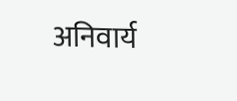अनिवार्य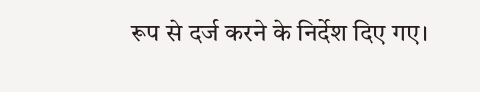रूप से दर्ज करने के निर्देश दिए गए।